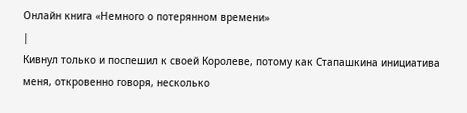Онлайн книга «Немного о потерянном времени»
|
Кивнул только и поспешил к своей Королеве, потому как Стапашкина инициатива меня, откровенно говоря, несколько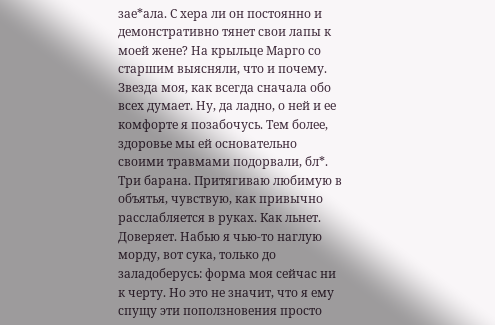зае*ала. С хера ли он постоянно и демонстративно тянет свои лапы к моей жене? На крыльце Марго со старшим выясняли, что и почему. Звезда моя, как всегда сначала обо всех думает. Ну, да ладно, о ней и ее комфорте я позабочусь. Тем более, здоровье мы ей основательно своими травмами подорвали, бл*. Три барана. Притягиваю любимую в объятья, чувствую, как привычно расслабляется в руках. Как льнет. Доверяет. Набью я чью-то наглую морду, вот сука, только до заладоберусь: форма моя сейчас ни к черту. Но это не значит, что я ему спущу эти поползновения просто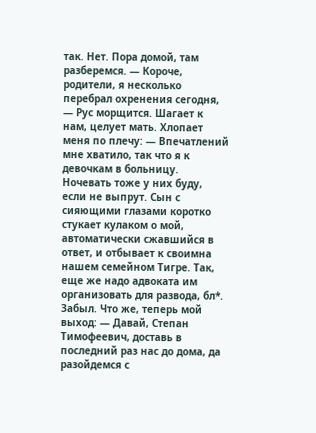так. Нет. Пора домой, там разберемся. — Короче, родители, я несколько перебрал охренения сегодня, — Рус морщится. Шагает к нам, целует мать. Хлопает меня по плечу: — Впечатлений мне хватило, так что я к девочкам в больницу. Ночевать тоже у них буду, если не выпрут. Сын с сияющими глазами коротко стукает кулаком о мой, автоматически сжавшийся в ответ, и отбывает к своимна нашем семейном Тигре. Так, еще же надо адвоката им организовать для развода, бл*. Забыл. Что же, теперь мой выход: — Давай, Степан Тимофеевич, доставь в последний раз нас до дома, да разойдемся с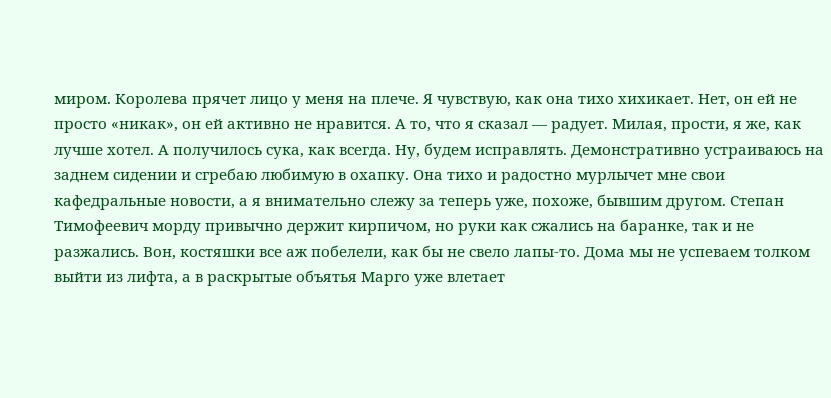миром. Королева прячет лицо у меня на плече. Я чувствую, как она тихо хихикает. Нет, он ей не просто «никак», он ей активно не нравится. А то, что я сказал — радует. Милая, прости, я же, как лучше хотел. А получилось сука, как всегда. Ну, будем исправлять. Демонстративно устраиваюсь на заднем сидении и сгребаю любимую в охапку. Она тихо и радостно мурлычет мне свои кафедральные новости, а я внимательно слежу за теперь уже, похоже, бывшим другом. Степан Тимофеевич морду привычно держит кирпичом, но руки как сжались на баранке, так и не разжались. Вон, костяшки все аж побелели, как бы не свело лапы-то. Дома мы не успеваем толком выйти из лифта, а в раскрытые объятья Марго уже влетает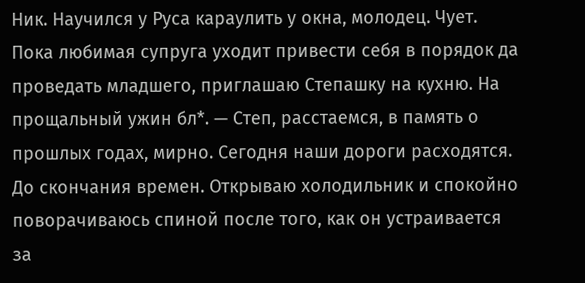Ник. Научился у Руса караулить у окна, молодец. Чует. Пока любимая супруга уходит привести себя в порядок да проведать младшего, приглашаю Степашку на кухню. На прощальный ужин бл*. — Степ, расстаемся, в память о прошлых годах, мирно. Сегодня наши дороги расходятся. До скончания времен. Открываю холодильник и спокойно поворачиваюсь спиной после того, как он устраивается за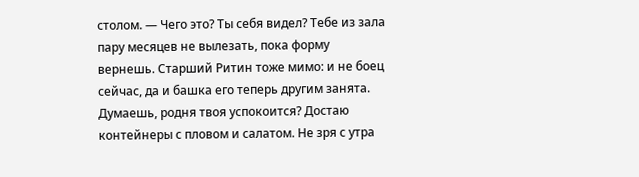столом. — Чего это? Ты себя видел? Тебе из зала пару месяцев не вылезать, пока форму вернешь. Старший Ритин тоже мимо: и не боец сейчас, да и башка его теперь другим занята. Думаешь, родня твоя успокоится? Достаю контейнеры с пловом и салатом. Не зря с утра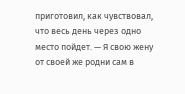приготовил, как чувствовал, что весь день через одно место пойдет. — Я свою жену от своей же родни сам в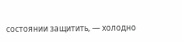состоянии защитить, — холодно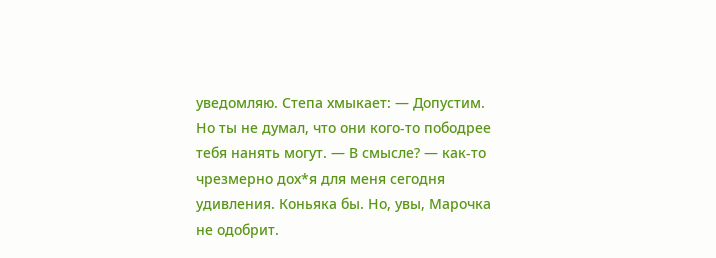уведомляю. Степа хмыкает: — Допустим. Но ты не думал, что они кого-то пободрее тебя нанять могут. — В смысле? — как-то чрезмерно дох*я для меня сегодня удивления. Коньяка бы. Но, увы, Марочка не одобрит.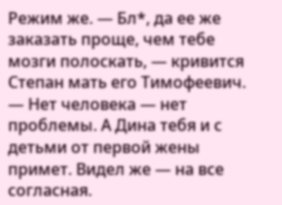Режим же. — Бл*, да ее же заказать проще, чем тебе мозги полоскать, — кривится Степан мать его Тимофеевич. — Нет человека — нет проблемы. А Дина тебя и с детьми от первой жены примет. Видел же — на все согласная.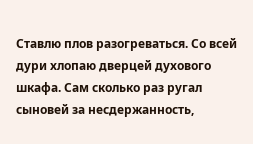Ставлю плов разогреваться. Со всей дури хлопаю дверцей духового шкафа. Сам сколько раз ругал сыновей за несдержанность,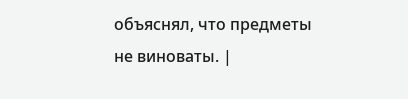объяснял, что предметы не виноваты. |